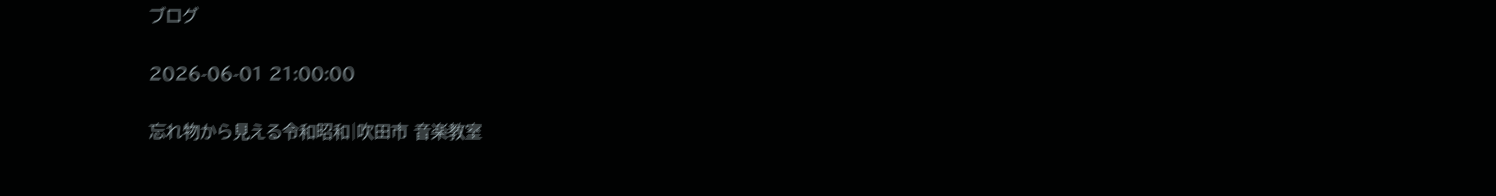ブログ

2026-06-01 21:00:00

忘れ物から見える令和昭和|吹田市 音楽教室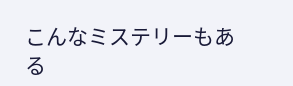こんなミステリーもある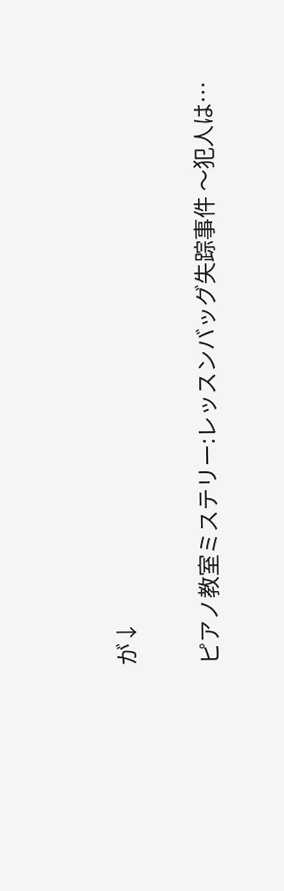が↓

ピアノ教室ミステリー:レッスンバッグ失踪事件 〜犯人は…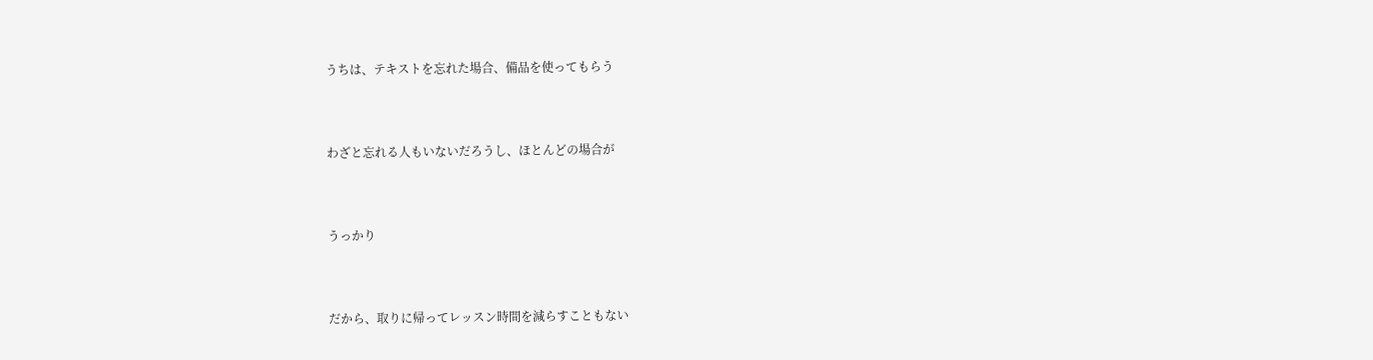うちは、テキストを忘れた場合、備品を使ってもらう



わざと忘れる人もいないだろうし、ほとんどの場合が



うっかり



だから、取りに帰ってレッスン時間を減らすこともない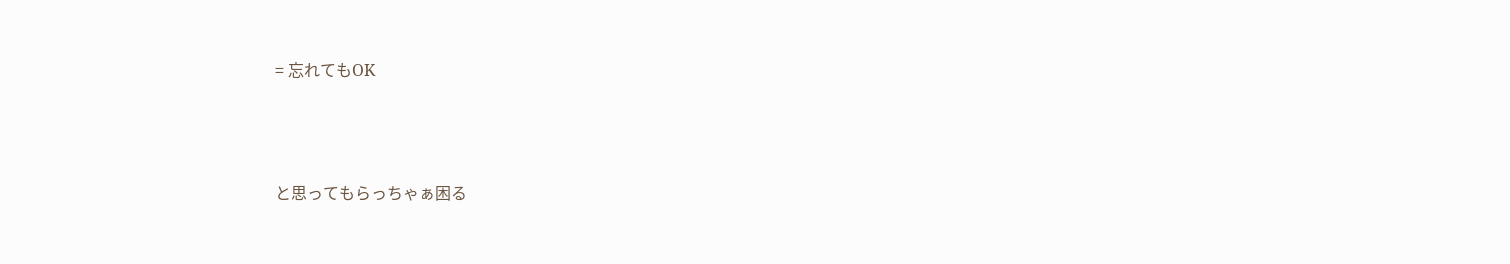= 忘れてもOK



と思ってもらっちゃぁ困る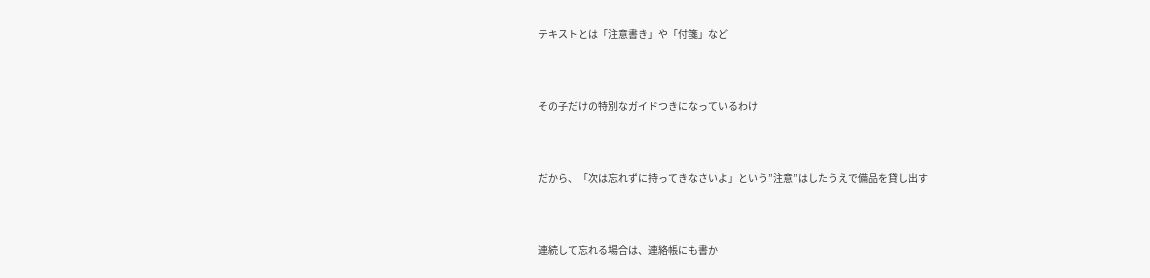テキストとは「注意書き」や「付箋」など



その子だけの特別なガイドつきになっているわけ



だから、「次は忘れずに持ってきなさいよ」という”注意”はしたうえで備品を貸し出す



連続して忘れる場合は、連絡帳にも書か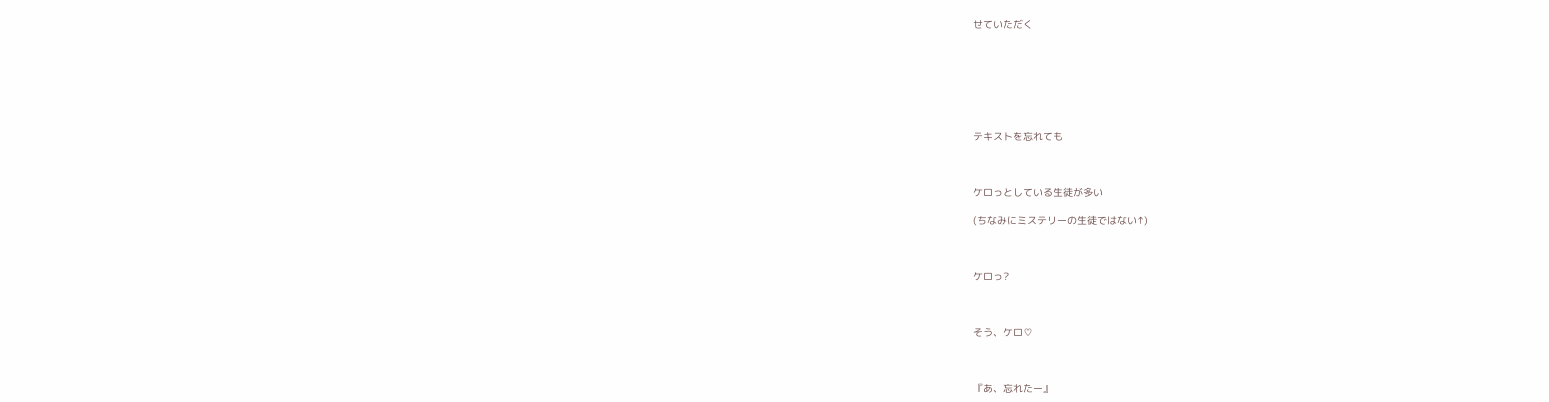せていただく







テキストを忘れても



ケロっとしている生徒が多い

(ちなみにミステリーの生徒ではない↑)



ケロっ?



そう、ケロ♡



『あ、忘れたー』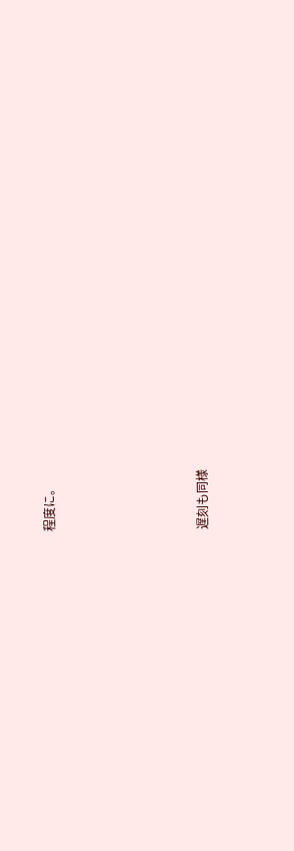程度に。





遅刻も同様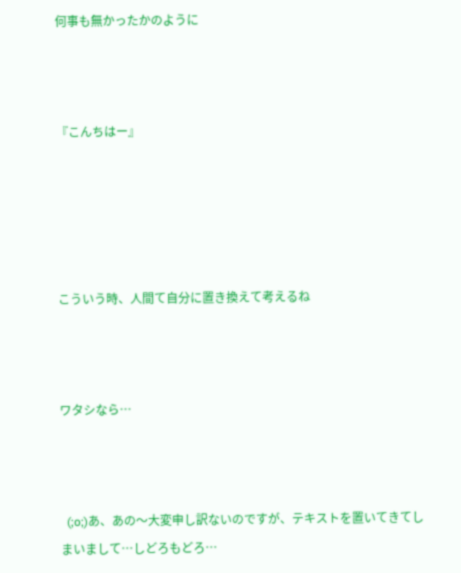何事も無かったかのように



『こんちはー』





こういう時、人間て自分に置き換えて考えるね



ワタシなら…



  (;o;)あ、あの〜大変申し訳ないのですが、テキストを置いてきてしまいまして…しどろもどろ…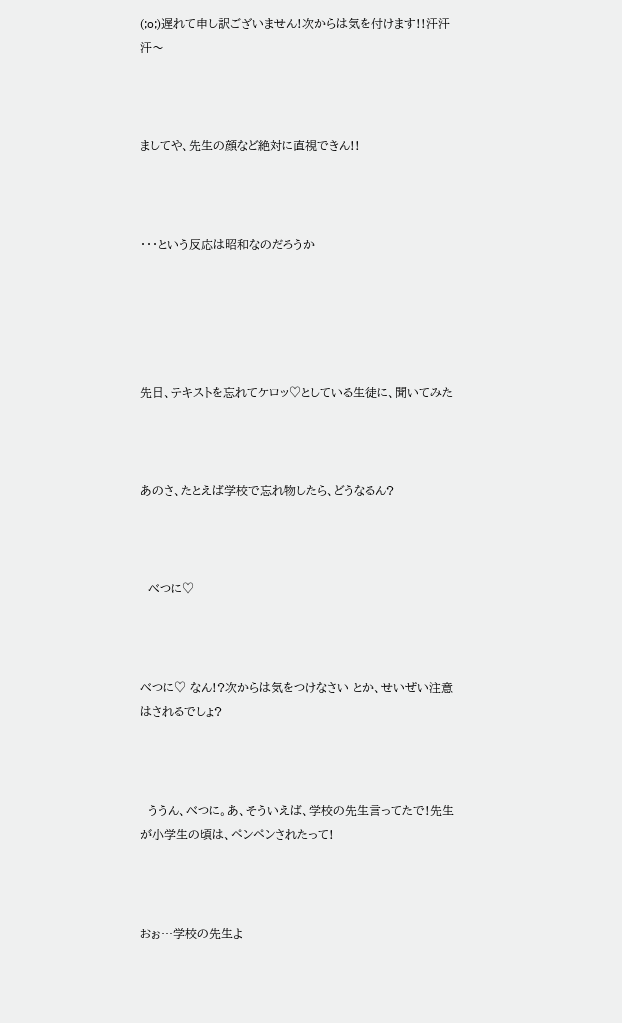(;o;)遅れて申し訳ございません!次からは気を付けます!!汗汗汗〜



ましてや、先生の顔など絶対に直視できん!!



・・・という反応は昭和なのだろうか





先日、テキストを忘れてケロッ♡としている生徒に、聞いてみた



あのさ、たとえば学校で忘れ物したら、どうなるん?



  べつに♡



べつに♡ なん!?次からは気をつけなさい とか、せいぜい注意はされるでしょ?



  ううん、べつに。あ、そういえば、学校の先生言ってたで!先生が小学生の頃は、ペンペンされたって!



おぉ…学校の先生よ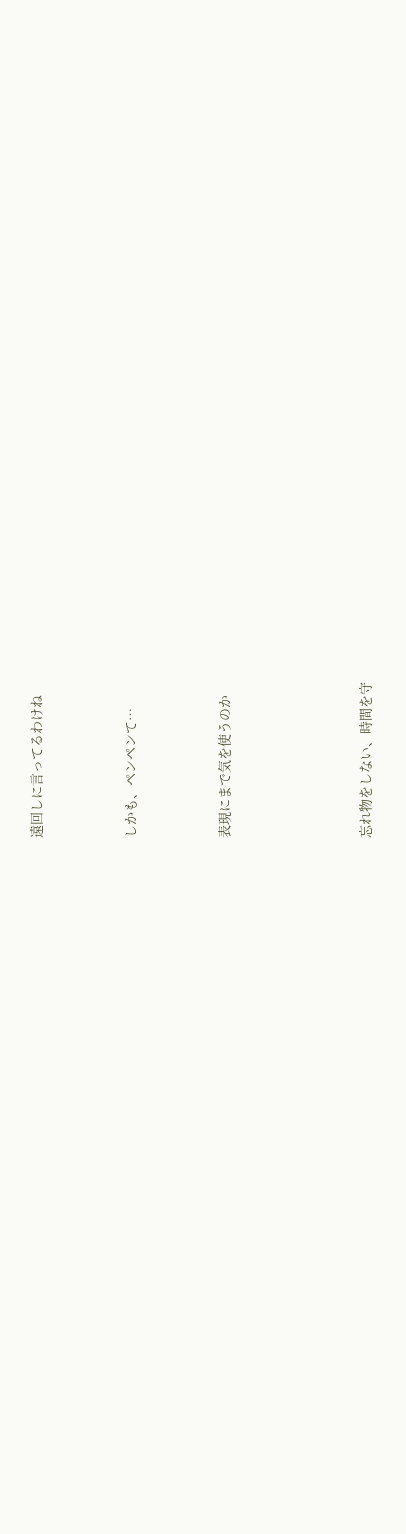遠回しに言ってるわけね



しかも、ペンペンて…



表現にまで気を使うのか





忘れ物をしない、時間を守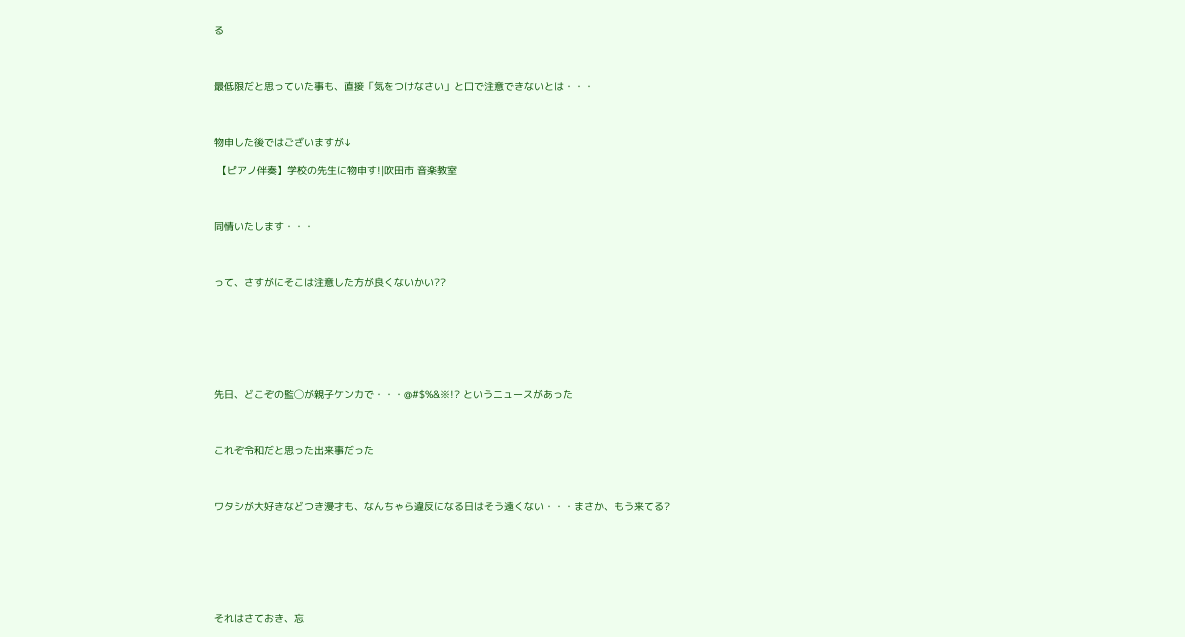る



最低限だと思っていた事も、直接「気をつけなさい」と口で注意できないとは・・・



物申した後ではございますが↓

 【ピアノ伴奏】学校の先生に物申す!|吹田市 音楽教室



同情いたします・・・



って、さすがにそこは注意した方が良くないかい??







先日、どこぞの監◯が親子ケンカで・・・@#$%&※!? というニュースがあった



これぞ令和だと思った出来事だった



ワタシが大好きなどつき漫才も、なんちゃら違反になる日はそう遠くない・・・まさか、もう来てる?







それはさておき、忘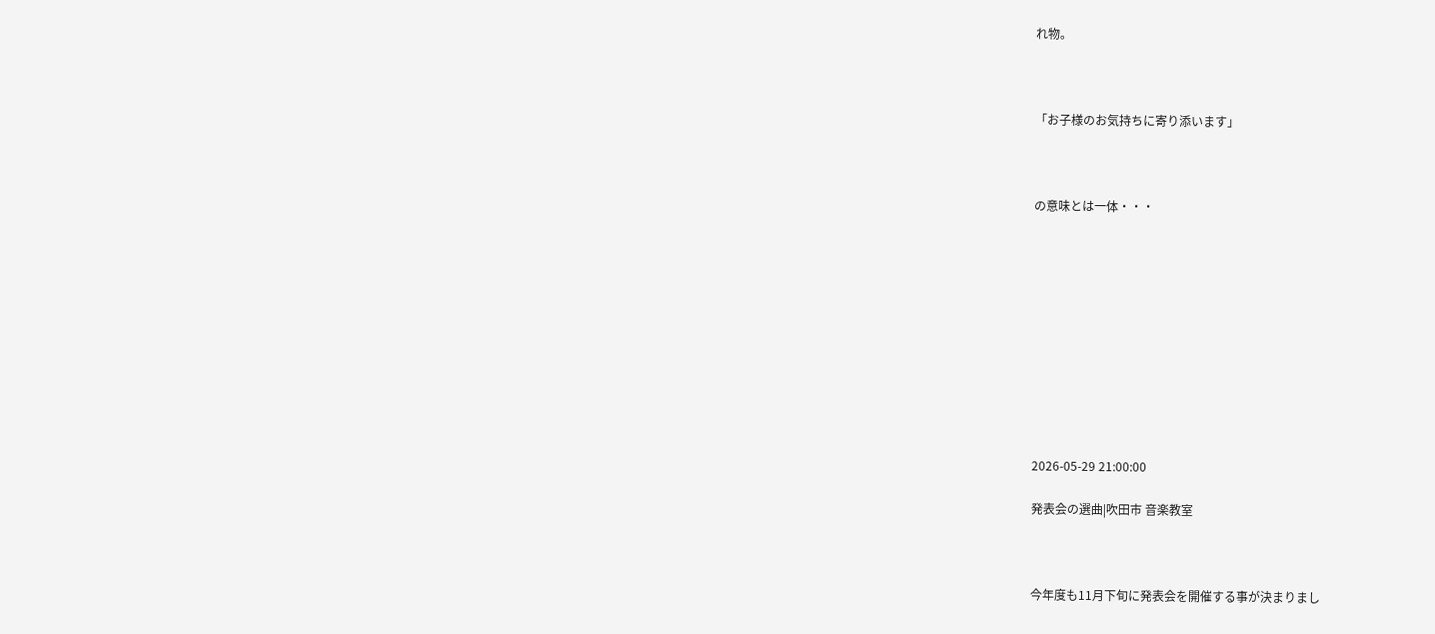れ物。



「お子様のお気持ちに寄り添います」



の意味とは一体・・・











2026-05-29 21:00:00

発表会の選曲|吹田市 音楽教室



今年度も11月下旬に発表会を開催する事が決まりまし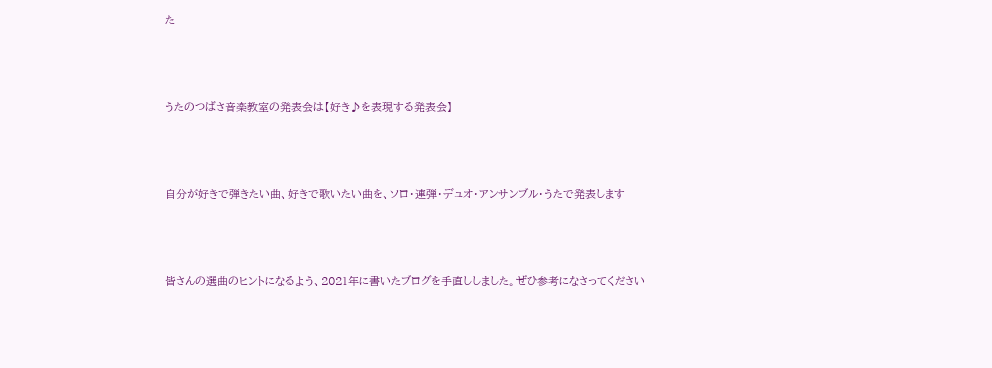た



うたのつばさ音楽教室の発表会は【好き♪を表現する発表会】



自分が好きで弾きたい曲、好きで歌いたい曲を、ソロ・連弾・デュオ・アンサンブル・うたで発表します



皆さんの選曲のヒントになるよう、2021年に書いたブログを手直ししました。ぜひ参考になさってください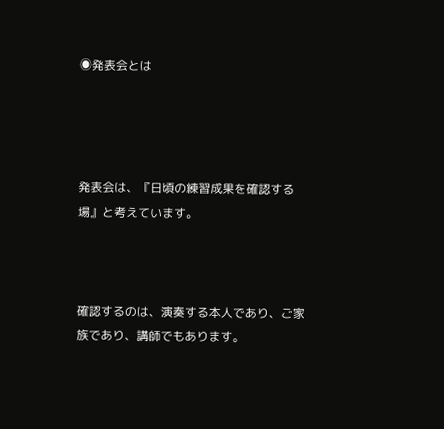◉発表会とは




発表会は、『日頃の練習成果を確認する場』と考えています。



確認するのは、演奏する本人であり、ご家族であり、講師でもあります。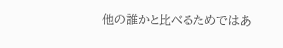他の誰かと比べるためではあ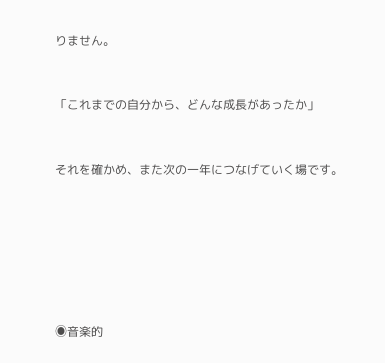りません。



「これまでの自分から、どんな成長があったか」



それを確かめ、また次の一年につなげていく場です。









◉音楽的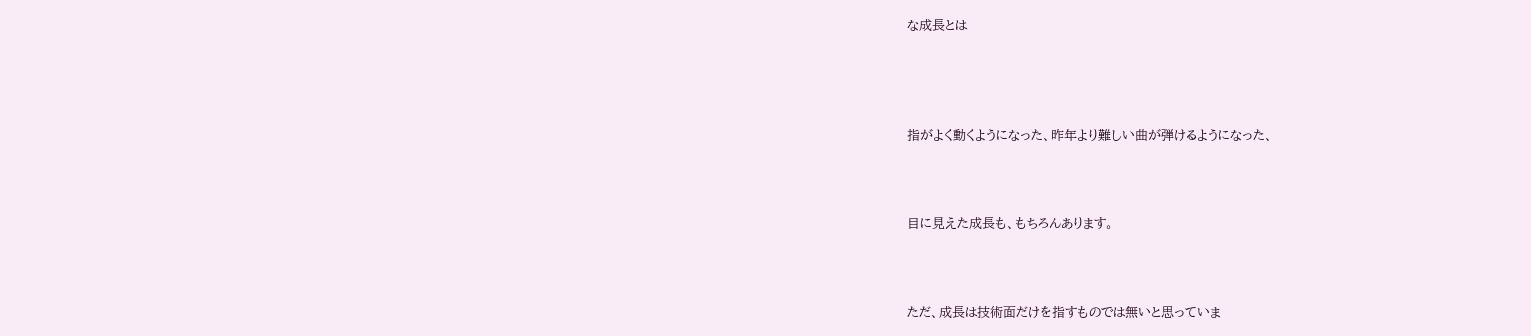な成長とは




指がよく動くようになった、昨年より難しい曲が弾けるようになった、



目に見えた成長も、もちろんあります。



ただ、成長は技術面だけを指すものでは無いと思っていま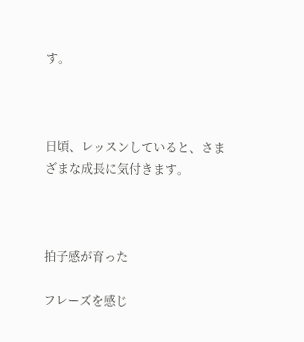す。



日頃、レッスンしていると、さまざまな成長に気付きます。



拍子感が育った

フレーズを感じ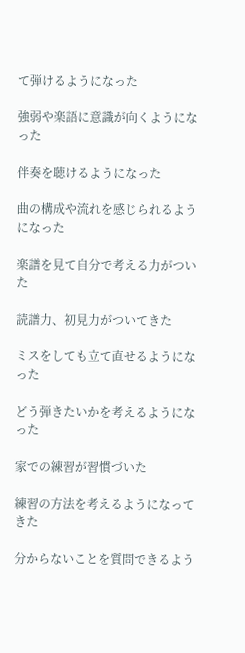て弾けるようになった

強弱や楽語に意識が向くようになった

伴奏を聴けるようになった

曲の構成や流れを感じられるようになった

楽譜を見て自分で考える力がついた

読譜力、初見力がついてきた

ミスをしても立て直せるようになった

どう弾きたいかを考えるようになった

家での練習が習慣づいた

練習の方法を考えるようになってきた

分からないことを質問できるよう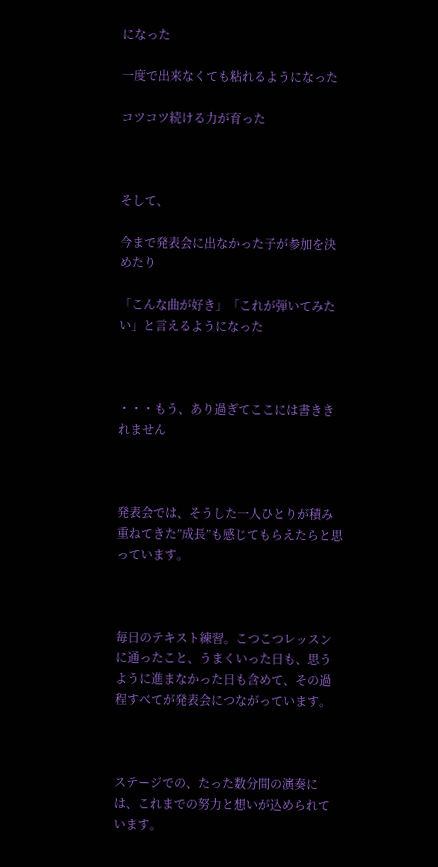になった

一度で出来なくても粘れるようになった

コツコツ続ける力が育った



そして、

今まで発表会に出なかった子が参加を決めたり

「こんな曲が好き」「これが弾いてみたい」と言えるようになった



・・・もう、あり過ぎてここには書ききれません



発表会では、そうした一人ひとりが積み重ねてきた”成長”も感じてもらえたらと思っています。



毎日のテキスト練習。こつこつレッスンに通ったこと、うまくいった日も、思うように進まなかった日も含めて、その過程すべてが発表会につながっています。



ステージでの、たった数分間の演奏には、これまでの努力と想いが込められています。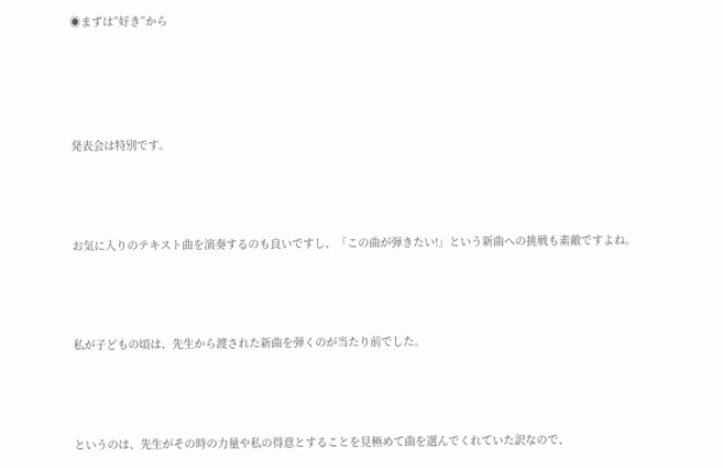◉まずは”好き”から




発表会は特別です。



お気に入りのテキスト曲を演奏するのも良いですし、「この曲が弾きたい!」という新曲への挑戦も素敵ですよね。



私が子どもの頃は、先生から渡された新曲を弾くのが当たり前でした。



というのは、先生がその時の力量や私の得意とすることを見極めて曲を選んでくれていた訳なので、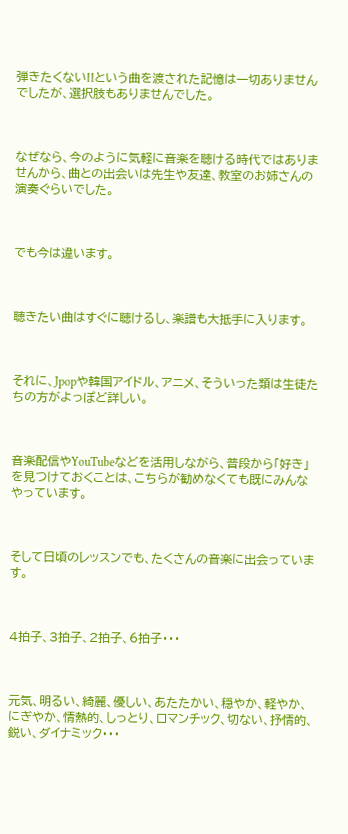弾きたくない!!という曲を渡された記憶は一切ありませんでしたが、選択肢もありませんでした。



なぜなら、今のように気軽に音楽を聴ける時代ではありませんから、曲との出会いは先生や友達、教室のお姉さんの演奏ぐらいでした。



でも今は違います。



聴きたい曲はすぐに聴けるし、楽譜も大抵手に入ります。



それに、Jpopや韓国アイドル、アニメ、そういった類は生徒たちの方がよっぽど詳しい。



音楽配信やYouTubeなどを活用しながら、普段から「好き」を見つけておくことは、こちらが勧めなくても既にみんなやっています。



そして日頃のレッスンでも、たくさんの音楽に出会っています。



4拍子、3拍子、2拍子、6拍子・・・



元気、明るい、綺麗、優しい、あたたかい、穏やか、軽やか、にぎやか、情熱的、しっとり、ロマンチック、切ない、抒情的、鋭い、ダイナミック・・・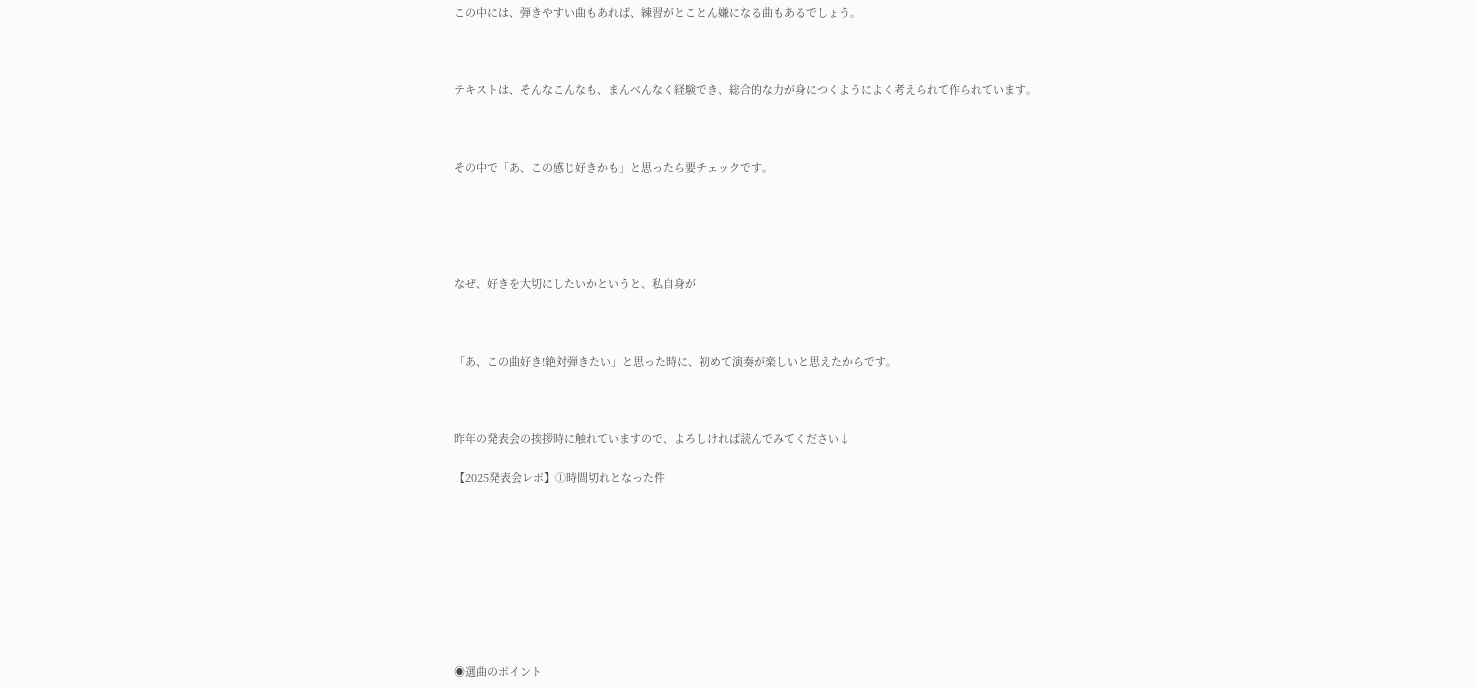この中には、弾きやすい曲もあれば、練習がとことん嫌になる曲もあるでしょう。



テキストは、そんなこんなも、まんべんなく経験でき、総合的な力が身につくようによく考えられて作られています。



その中で「あ、この感じ好きかも」と思ったら要チェックです。





なぜ、好きを大切にしたいかというと、私自身が



「あ、この曲好き!絶対弾きたい」と思った時に、初めて演奏が楽しいと思えたからです。



昨年の発表会の挨拶時に触れていますので、よろしければ読んでみてください↓

【2025発表会レポ】①時間切れとなった件









◉選曲のポイント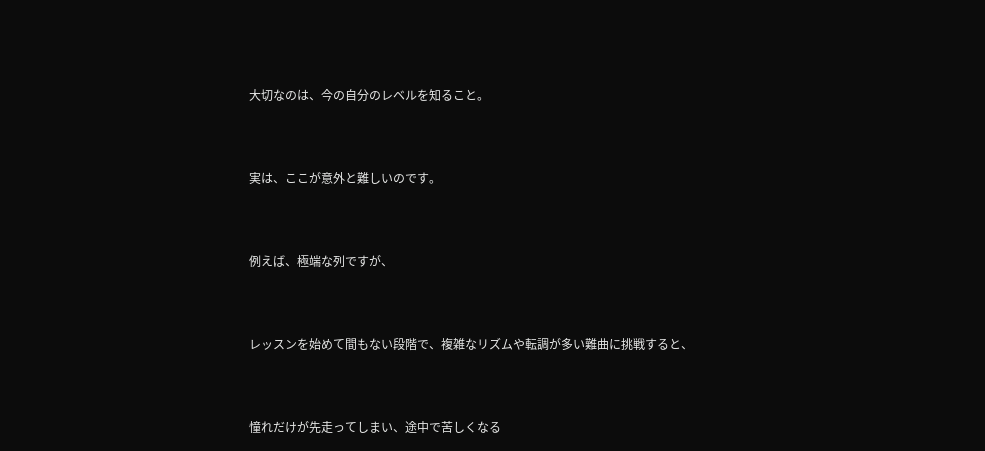大切なのは、今の自分のレベルを知ること。



実は、ここが意外と難しいのです。



例えば、極端な列ですが、



レッスンを始めて間もない段階で、複雑なリズムや転調が多い難曲に挑戦すると、



憧れだけが先走ってしまい、途中で苦しくなる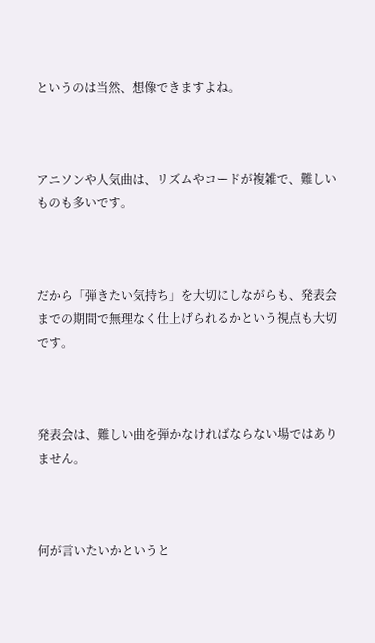というのは当然、想像できますよね。



アニソンや人気曲は、リズムやコードが複雑で、難しいものも多いです。



だから「弾きたい気持ち」を大切にしながらも、発表会までの期間で無理なく仕上げられるかという視点も大切です。



発表会は、難しい曲を弾かなければならない場ではありません。



何が言いたいかというと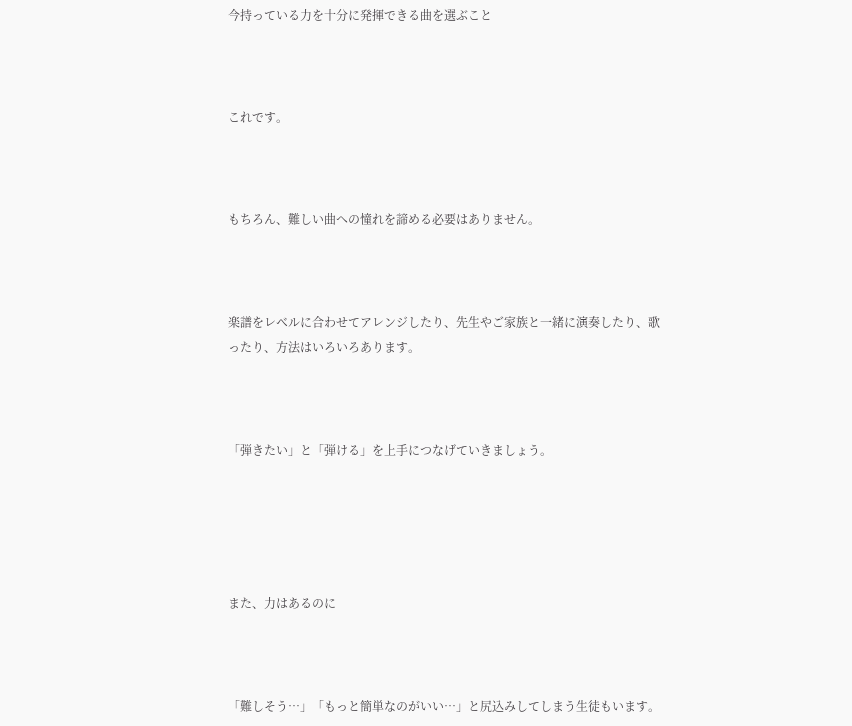今持っている力を十分に発揮できる曲を選ぶこと



これです。



もちろん、難しい曲への憧れを諦める必要はありません。



楽譜をレベルに合わせてアレンジしたり、先生やご家族と一緒に演奏したり、歌ったり、方法はいろいろあります。



「弾きたい」と「弾ける」を上手につなげていきましょう。





また、力はあるのに



「難しそう…」「もっと簡単なのがいい…」と尻込みしてしまう生徒もいます。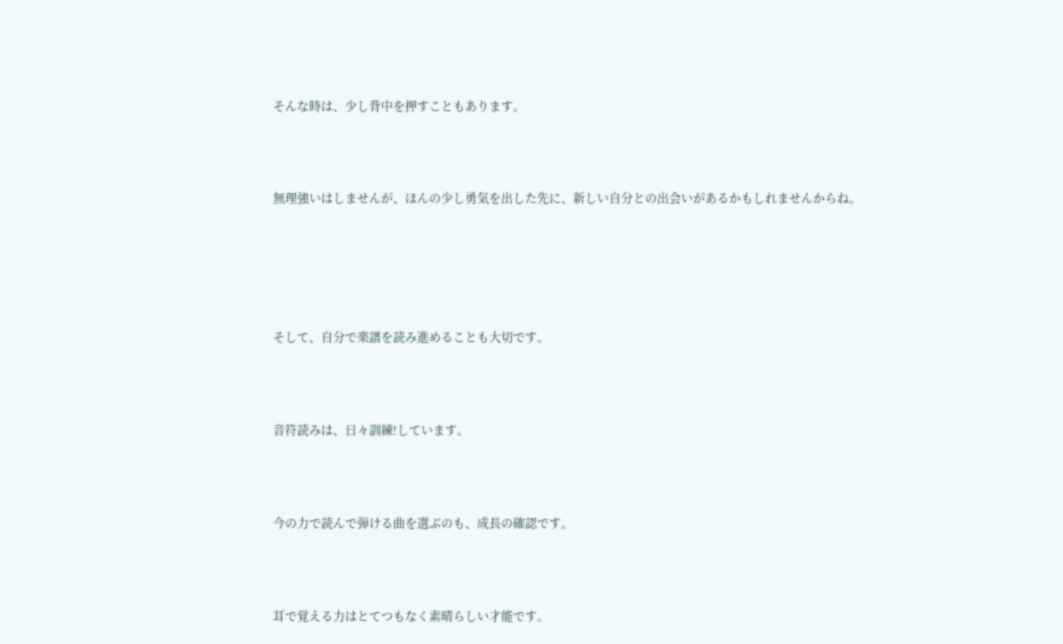そんな時は、少し背中を押すこともあります。



無理強いはしませんが、ほんの少し勇気を出した先に、新しい自分との出会いがあるかもしれませんからね。





そして、自分で楽譜を読み進めることも大切です。



音符読みは、日々訓練!しています。



今の力で読んで弾ける曲を選ぶのも、成長の確認です。



耳で覚える力はとてつもなく素晴らしい才能です。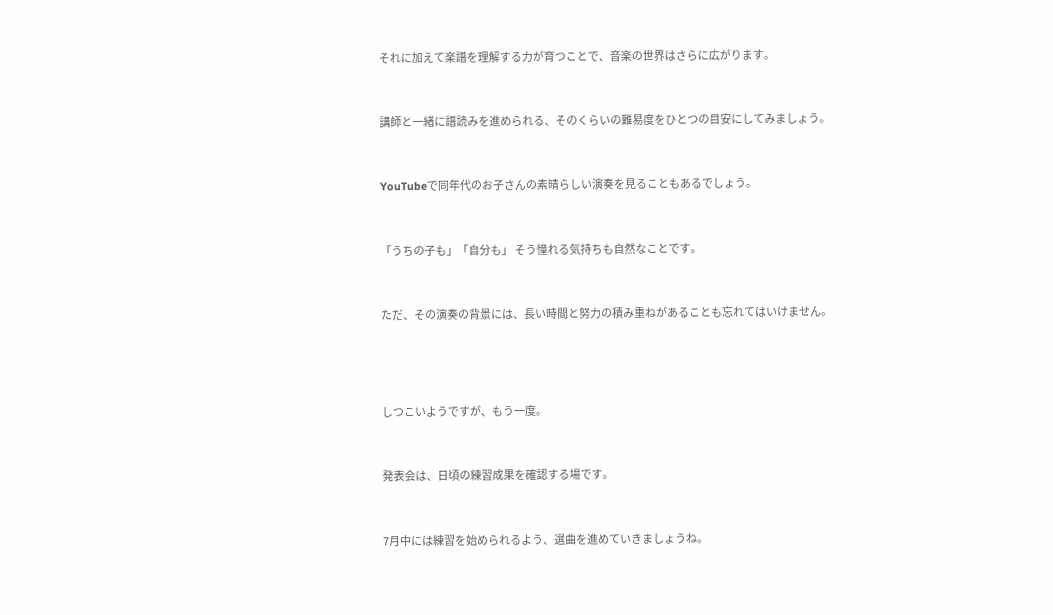それに加えて楽譜を理解する力が育つことで、音楽の世界はさらに広がります。



講師と一緒に譜読みを進められる、そのくらいの難易度をひとつの目安にしてみましょう。



YouTubeで同年代のお子さんの素晴らしい演奏を見ることもあるでしょう。



「うちの子も」「自分も」 そう憧れる気持ちも自然なことです。



ただ、その演奏の背景には、長い時間と努力の積み重ねがあることも忘れてはいけません。





しつこいようですが、もう一度。



発表会は、日頃の練習成果を確認する場です。



7月中には練習を始められるよう、選曲を進めていきましょうね。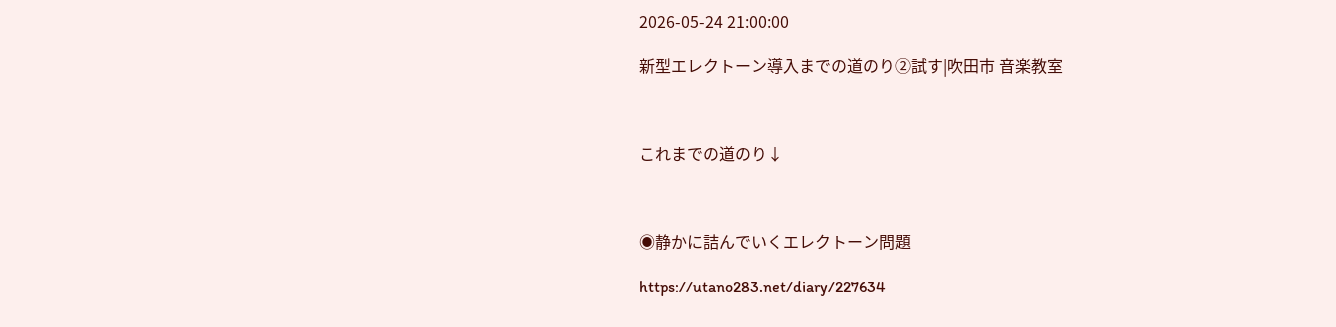2026-05-24 21:00:00

新型エレクトーン導入までの道のり②試す|吹田市 音楽教室



これまでの道のり↓



◉静かに詰んでいくエレクトーン問題

https://utano283.net/diary/227634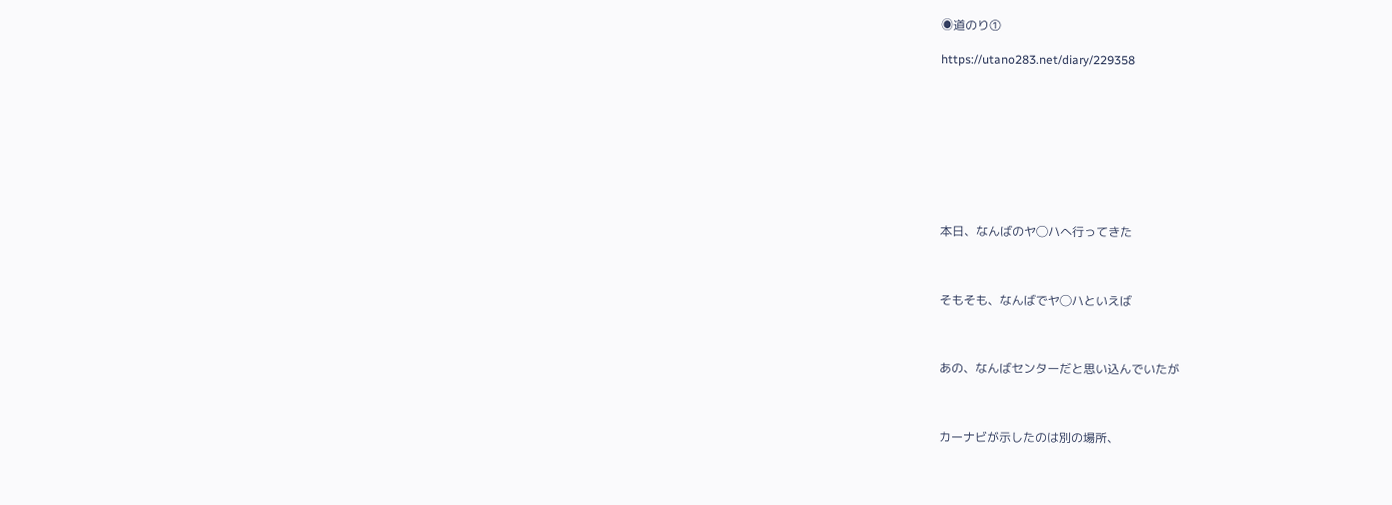◉道のり①

https://utano283.net/diary/229358









本日、なんばのヤ◯ハへ行ってきた



そもそも、なんばでヤ◯ハといえば



あの、なんばセンターだと思い込んでいたが



カーナビが示したのは別の場所、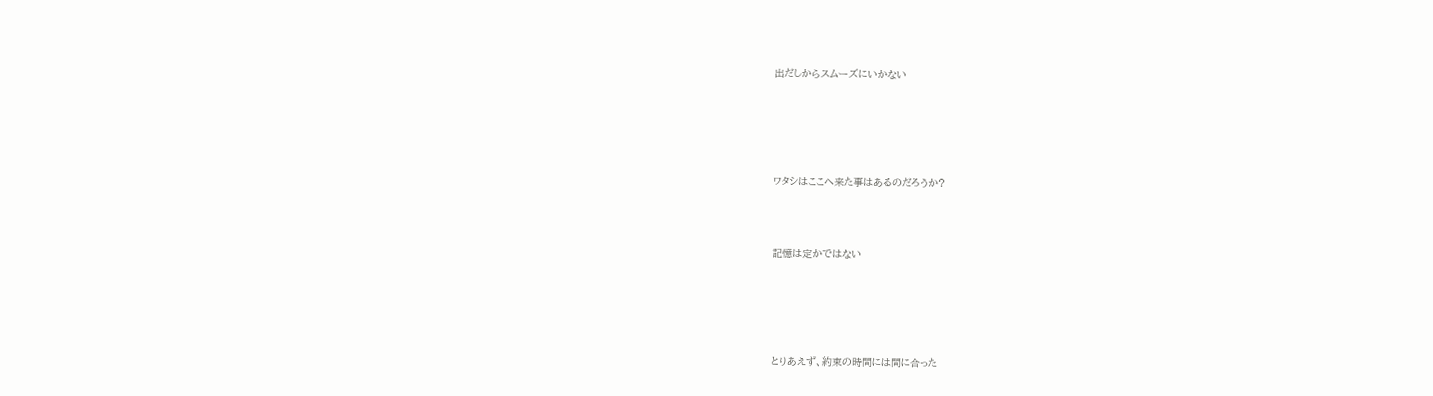出だしからスムーズにいかない





ワタシはここへ来た事はあるのだろうか?



記憶は定かではない





とりあえず、約束の時間には間に合った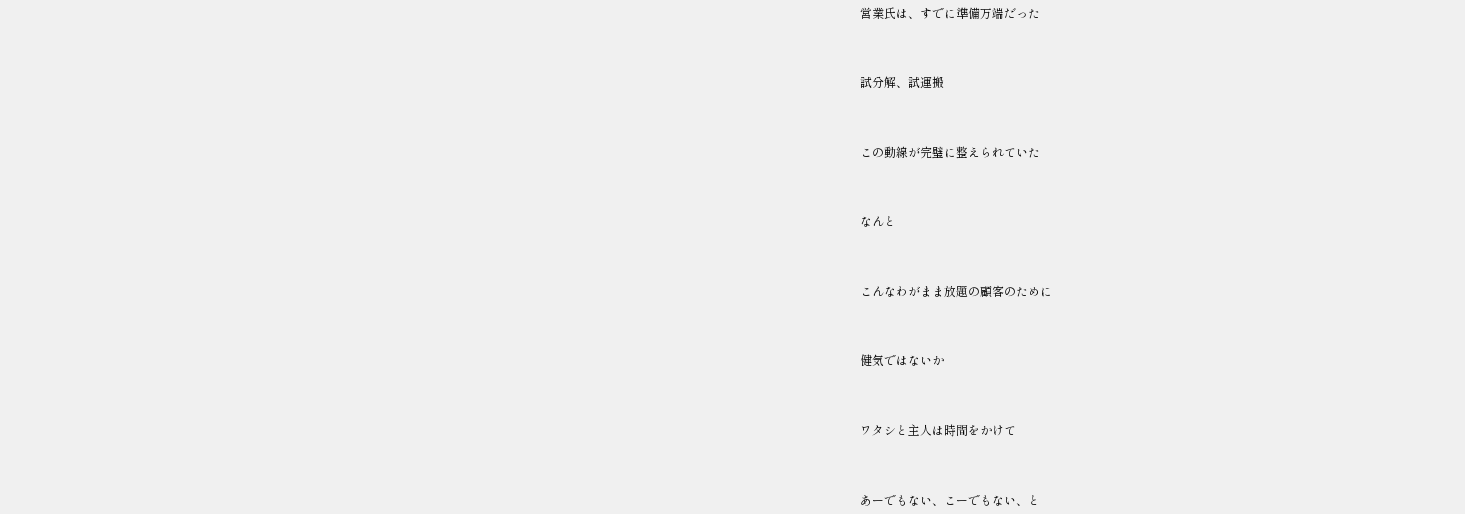営業氏は、すでに準備万端だった



試分解、試運搬



この動線が完璧に整えられていた



なんと



こんなわがまま放題の顧客のために



健気ではないか



ワタシと主人は時間をかけて



あーでもない、こーでもない、と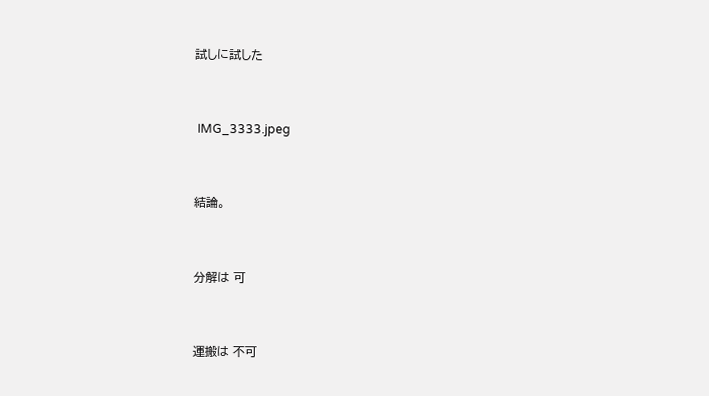試しに試した



 IMG_3333.jpeg



結論。



分解は 可



運搬は 不可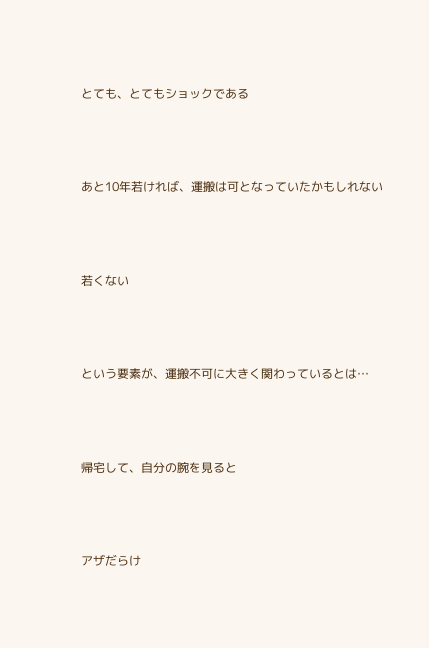とても、とてもショックである



あと10年若ければ、運搬は可となっていたかもしれない



若くない



という要素が、運搬不可に大きく関わっているとは…



帰宅して、自分の腕を見ると



アザだらけ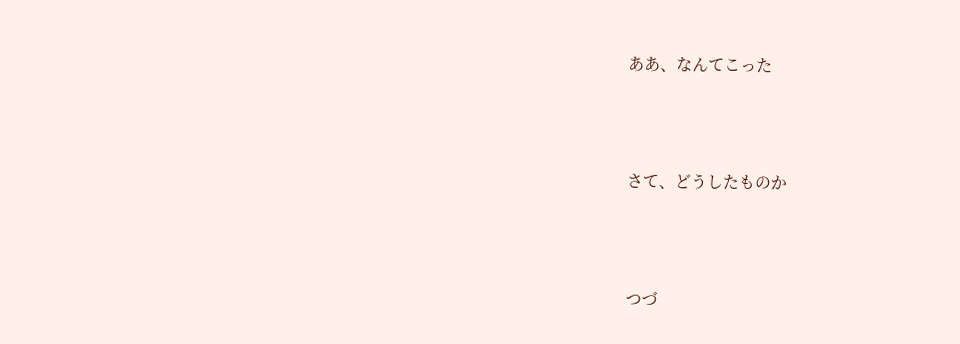ああ、なんてこった





さて、どうしたものか





つづ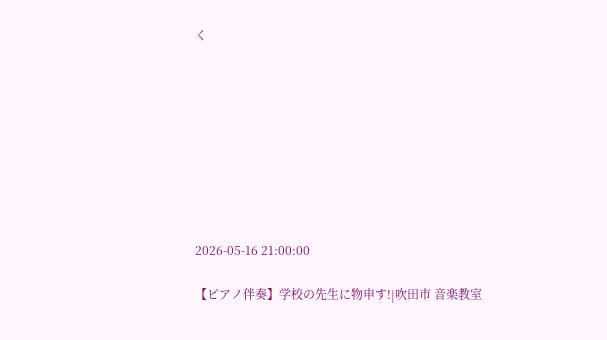く









2026-05-16 21:00:00

【ピアノ伴奏】学校の先生に物申す!|吹田市 音楽教室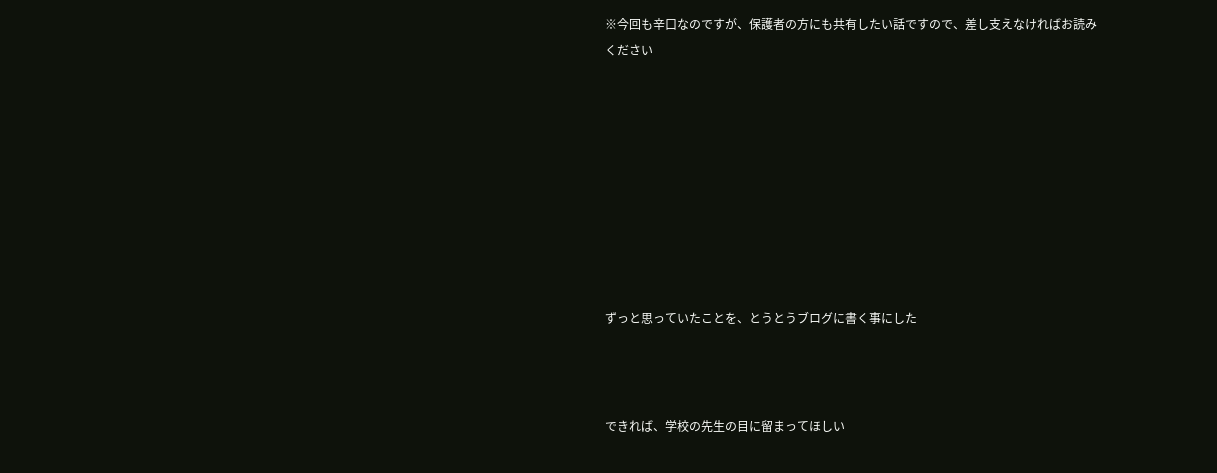※今回も辛口なのですが、保護者の方にも共有したい話ですので、差し支えなければお読みください









ずっと思っていたことを、とうとうブログに書く事にした



できれば、学校の先生の目に留まってほしい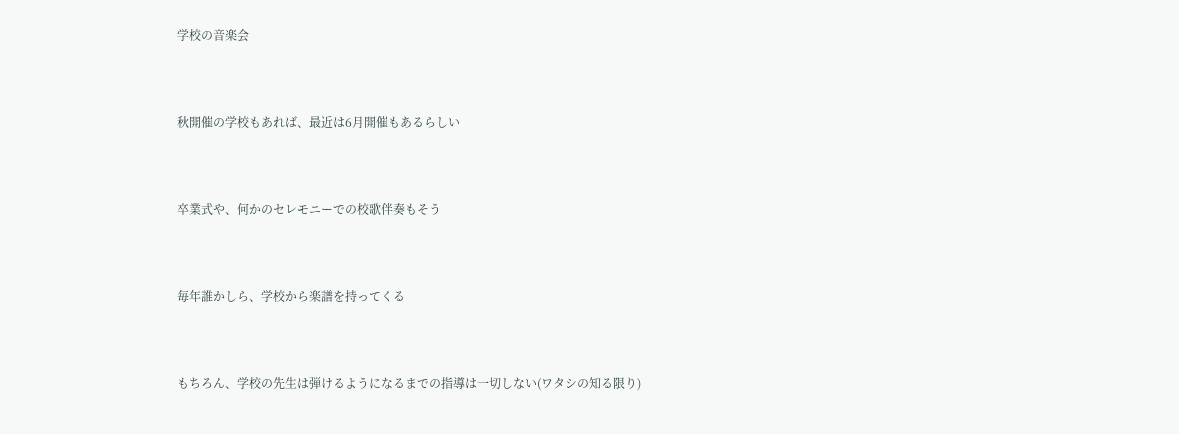学校の音楽会



秋開催の学校もあれば、最近は6月開催もあるらしい



卒業式や、何かのセレモニーでの校歌伴奏もそう



毎年誰かしら、学校から楽譜を持ってくる



もちろん、学校の先生は弾けるようになるまでの指導は一切しない(ワタシの知る限り)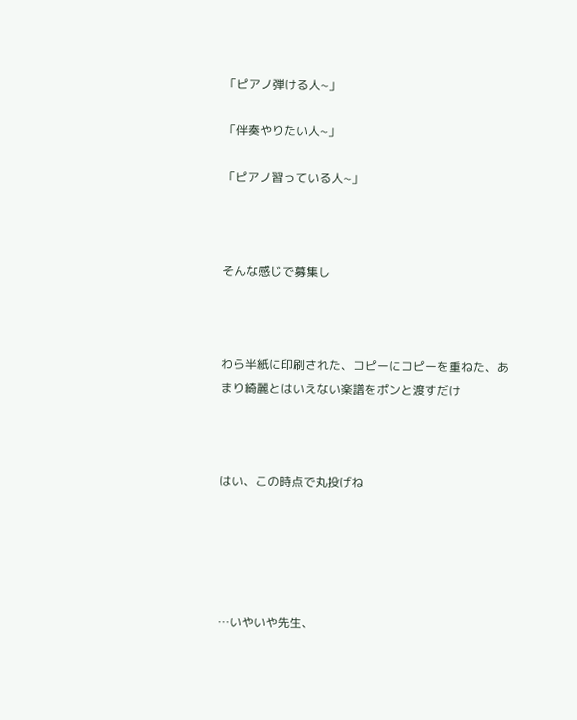「ピアノ弾ける人~」

「伴奏やりたい人~」

「ピアノ習っている人~」



そんな感じで募集し



わら半紙に印刷された、コピーにコピーを重ねた、あまり綺麗とはいえない楽譜をポンと渡すだけ



はい、この時点で丸投げね





…いやいや先生、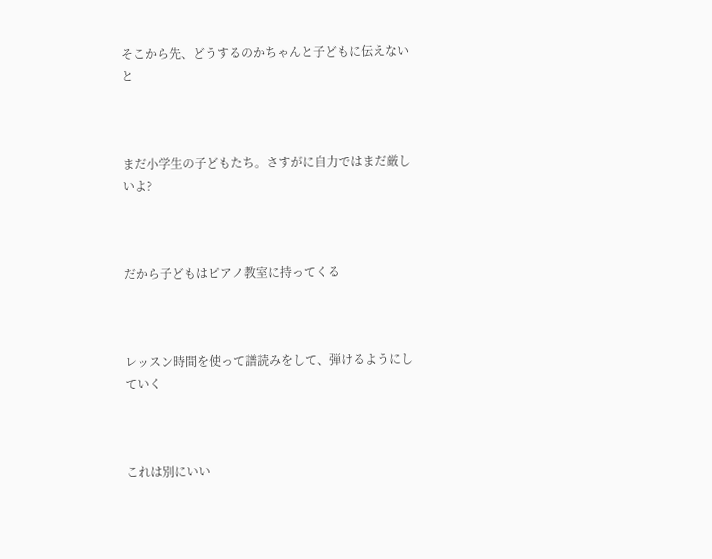そこから先、どうするのかちゃんと子どもに伝えないと



まだ小学生の子どもたち。さすがに自力ではまだ厳しいよ?



だから子どもはピアノ教室に持ってくる



レッスン時間を使って譜読みをして、弾けるようにしていく



これは別にいい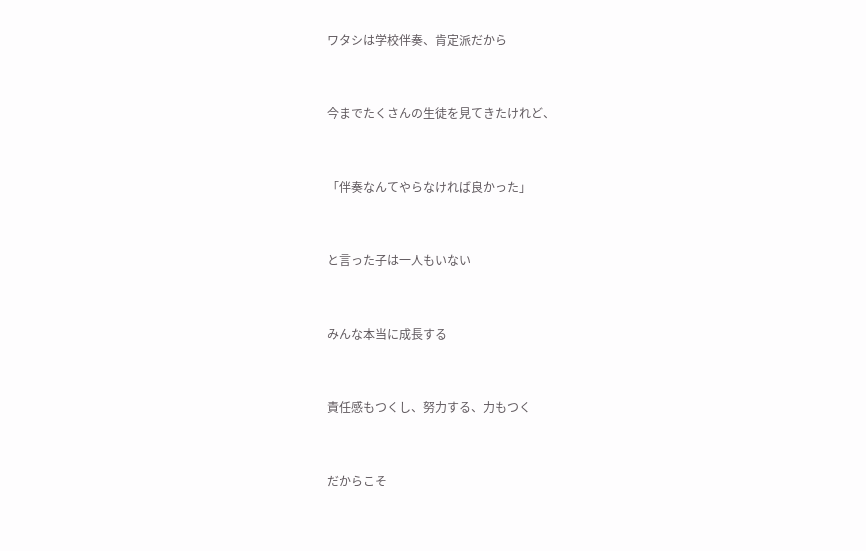ワタシは学校伴奏、肯定派だから



今までたくさんの生徒を見てきたけれど、



「伴奏なんてやらなければ良かった」



と言った子は一人もいない



みんな本当に成長する



責任感もつくし、努力する、力もつく



だからこそ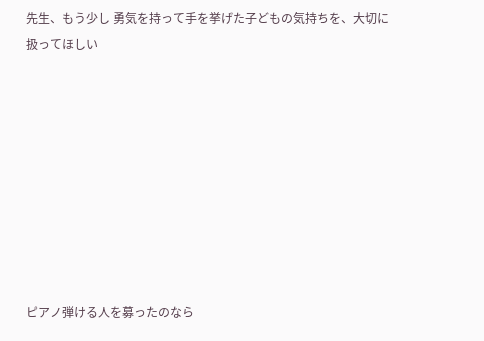先生、もう少し 勇気を持って手を挙げた子どもの気持ちを、大切に扱ってほしい









ピアノ弾ける人を募ったのなら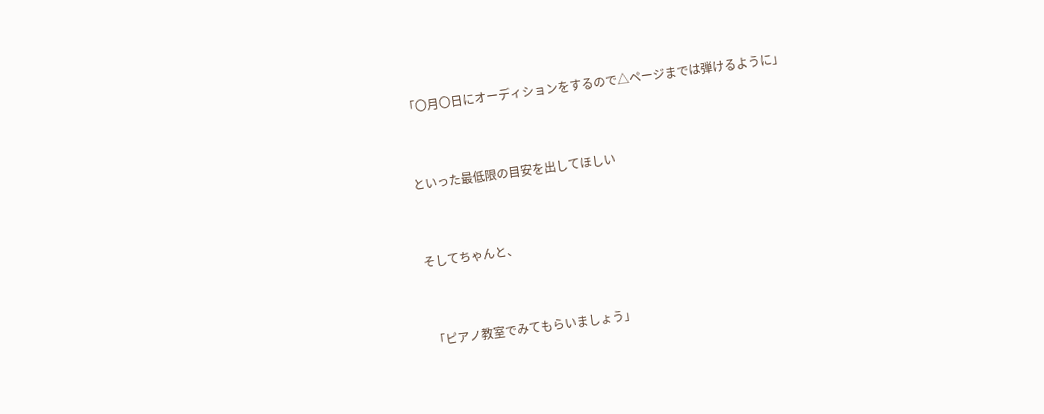「〇月〇日にオーディションをするので△ページまでは弾けるように」



といった最低限の目安を出してほしい



そしてちゃんと、



「ピアノ教室でみてもらいましょう」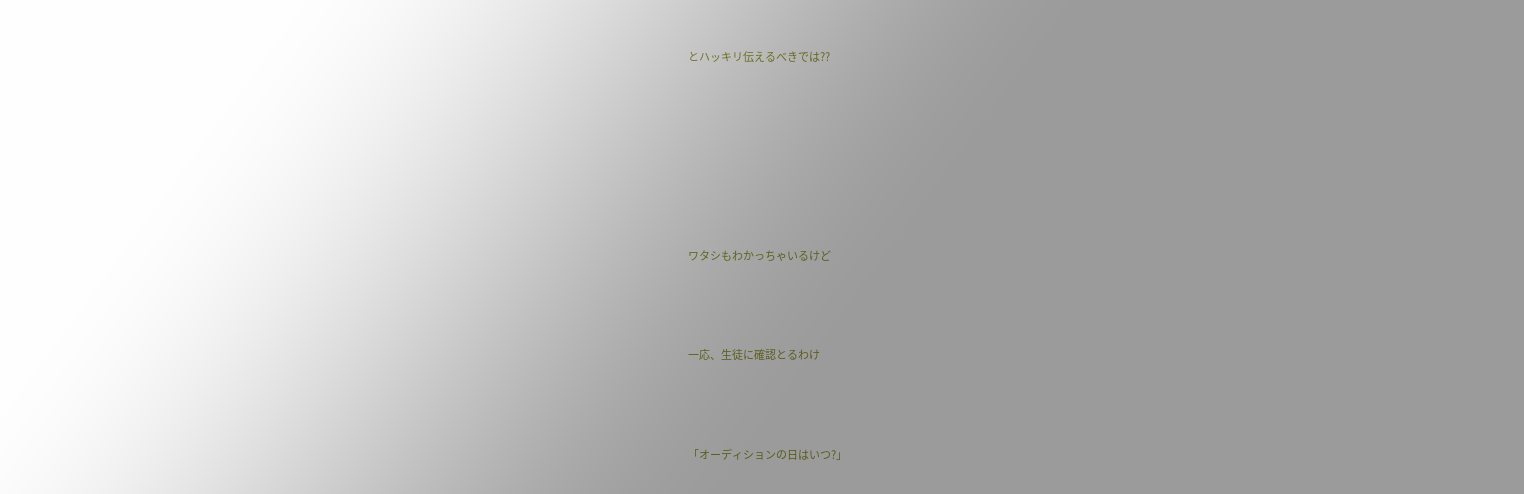とハッキリ伝えるべきでは??







ワタシもわかっちゃいるけど



一応、生徒に確認とるわけ



「オーディションの日はいつ?」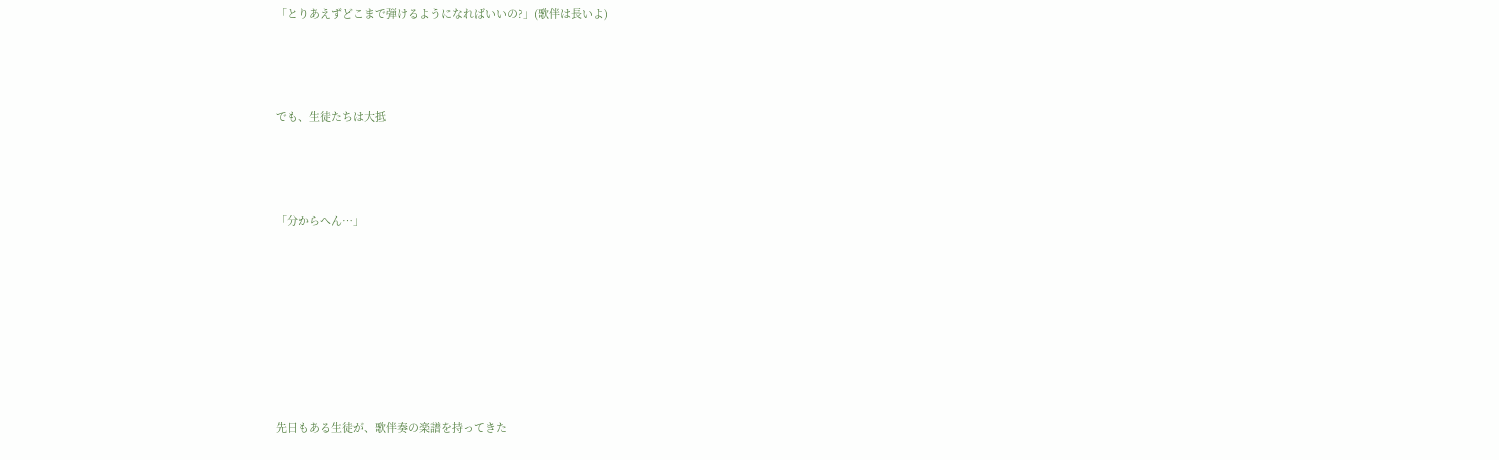「とりあえずどこまで弾けるようになればいいの?」(歌伴は長いよ)



でも、生徒たちは大抵



「分からへん…」







先日もある生徒が、歌伴奏の楽譜を持ってきた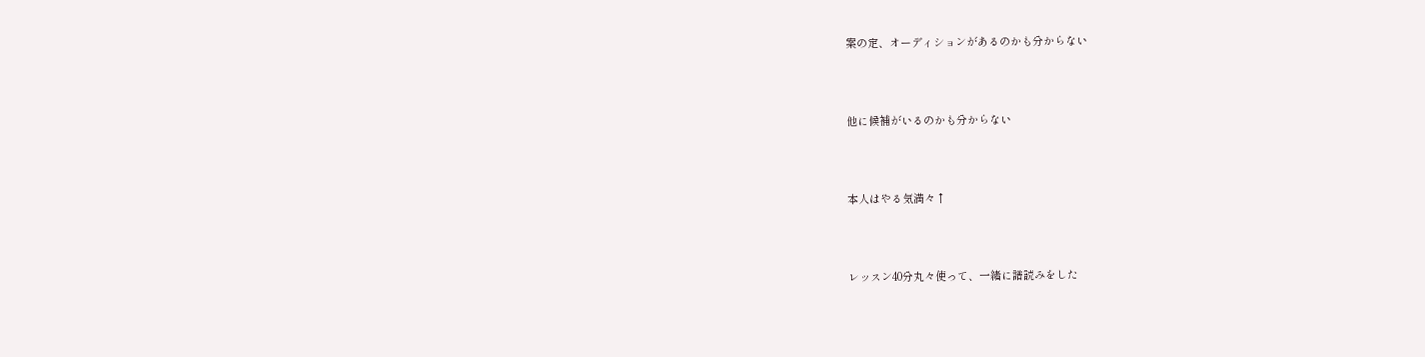案の定、オーディションがあるのかも分からない



他に候補がいるのかも分からない



本人はやる気満々↑



レッスン40分丸々使って、一緒に譜読みをした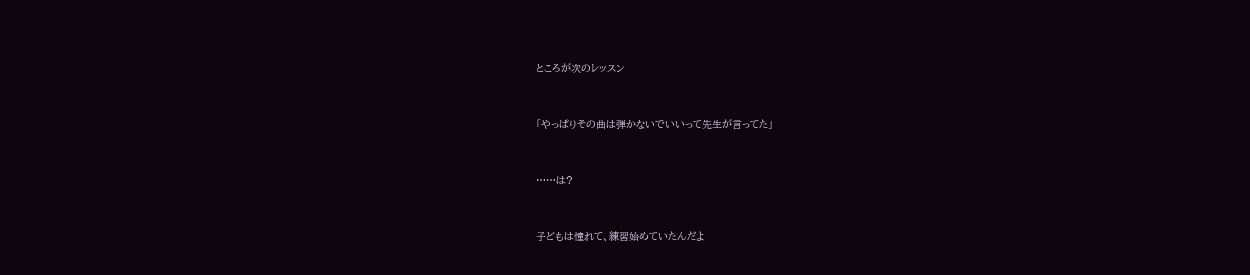ところが次のレッスン



「やっぱりその曲は弾かないでいいって先生が言ってた」



……は?



子どもは憧れて、練習始めていたんだよ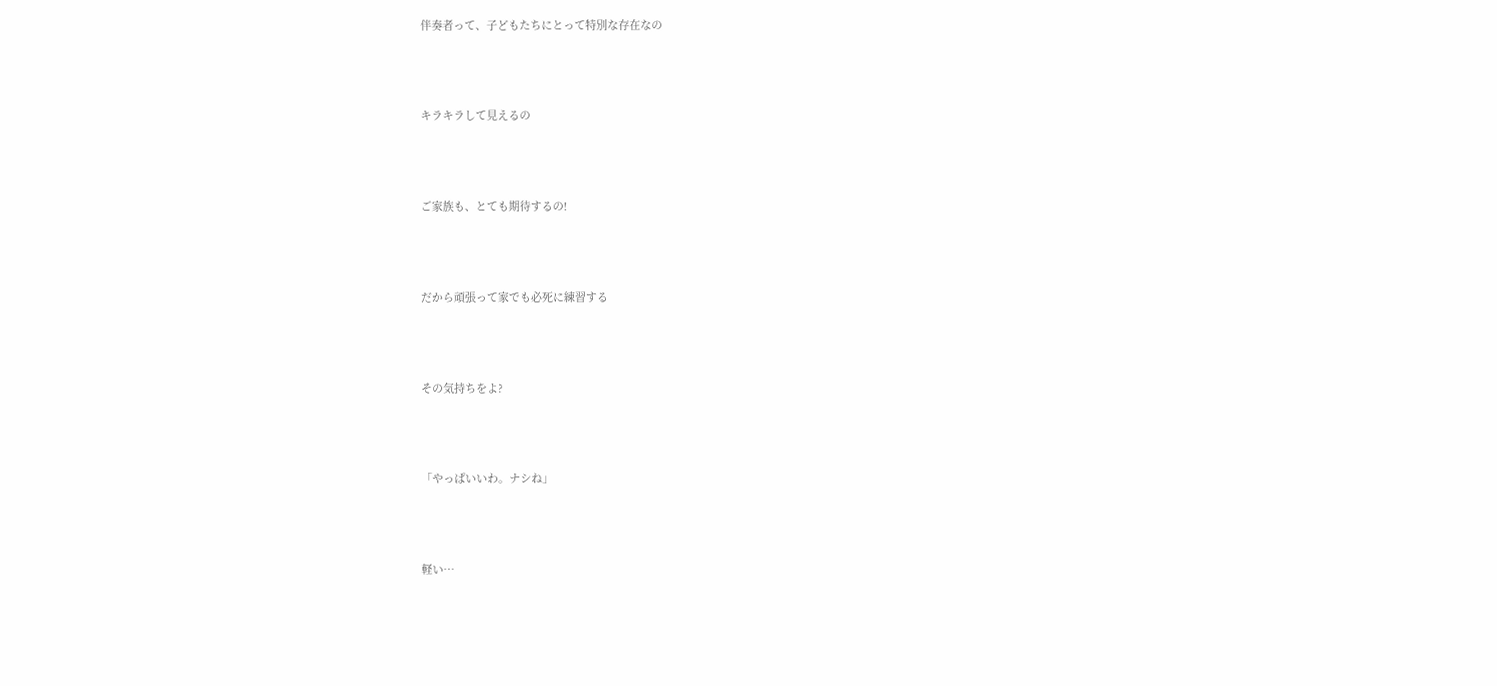伴奏者って、子どもたちにとって特別な存在なの



キラキラして見えるの



ご家族も、とても期待するの!



だから頑張って家でも必死に練習する



その気持ちをよ?



「やっぱいいわ。ナシね」



軽い…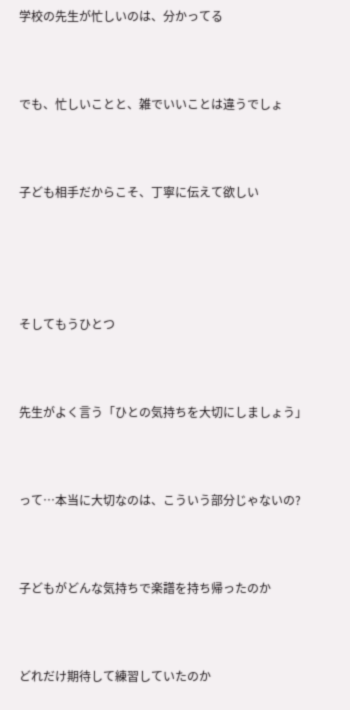学校の先生が忙しいのは、分かってる



でも、忙しいことと、雑でいいことは違うでしょ



子ども相手だからこそ、丁寧に伝えて欲しい





そしてもうひとつ



先生がよく言う「ひとの気持ちを大切にしましょう」



って…本当に大切なのは、こういう部分じゃないの?



子どもがどんな気持ちで楽譜を持ち帰ったのか



どれだけ期待して練習していたのか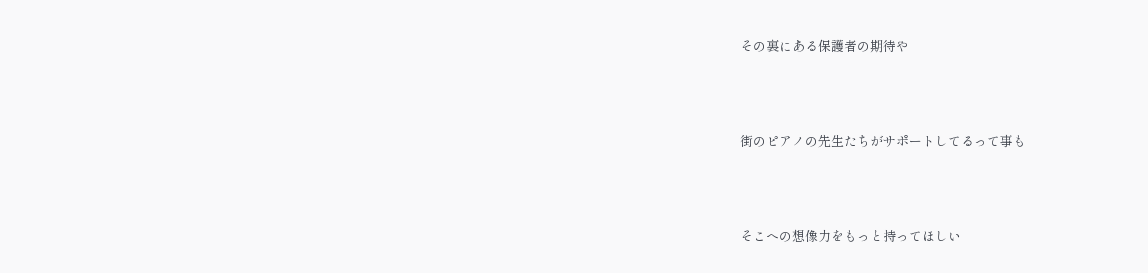その裏にある保護者の期待や



街のピアノの先生たちがサポートしてるって事も



そこへの想像力をもっと持ってほしい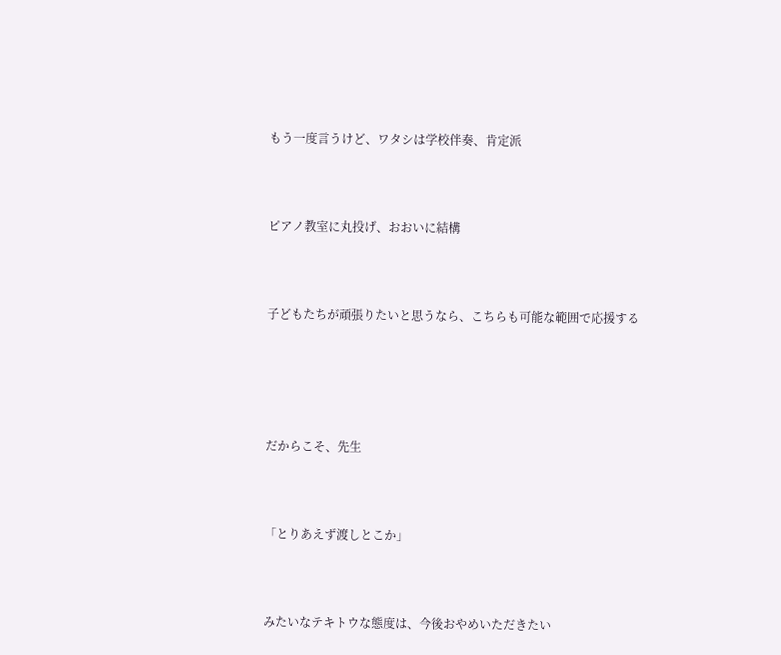もう一度言うけど、ワタシは学校伴奏、肯定派



ピアノ教室に丸投げ、おおいに結構



子どもたちが頑張りたいと思うなら、こちらも可能な範囲で応援する





だからこそ、先生



「とりあえず渡しとこか」



みたいなテキトウな態度は、今後おやめいただきたい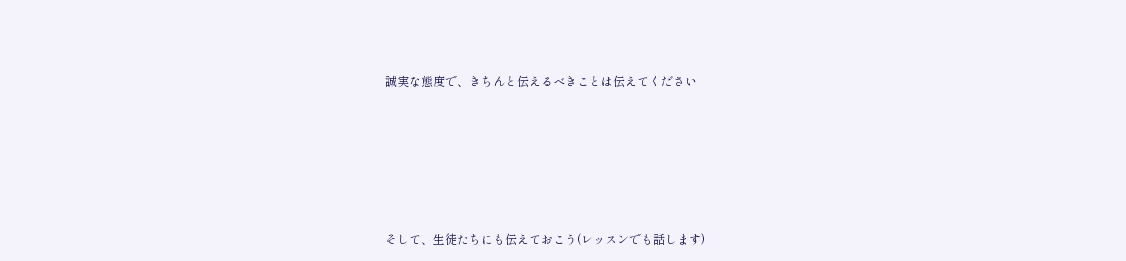誠実な態度で、きちんと伝えるべきことは伝えてください







そして、生徒たちにも伝えておこう(レッスンでも話します)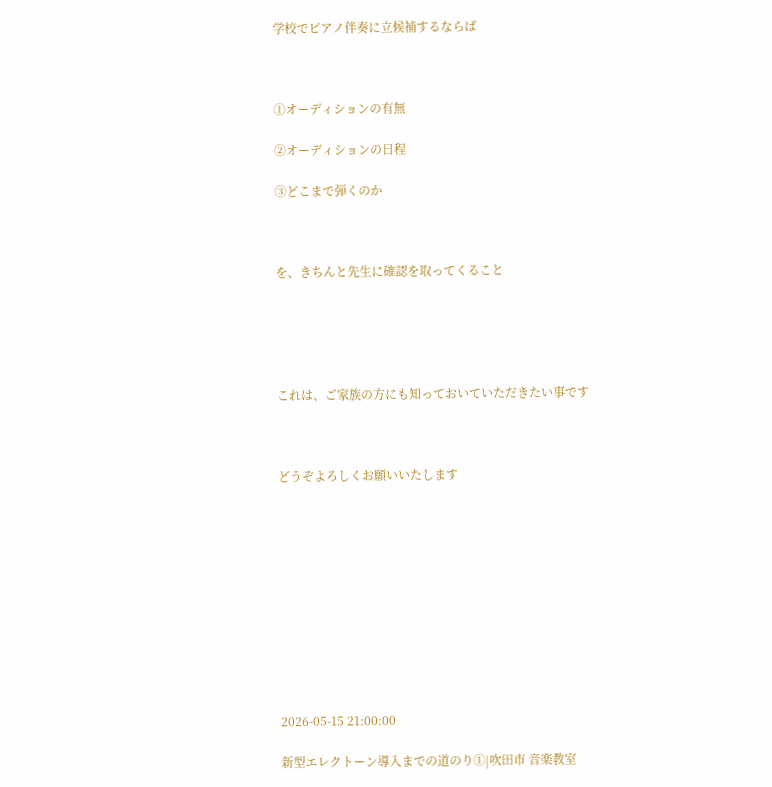学校でピアノ伴奏に立候補するならば



①オーディションの有無

②オーディションの日程

③どこまで弾くのか



を、きちんと先生に確認を取ってくること





これは、ご家族の方にも知っておいていただきたい事です



どうぞよろしくお願いいたします











2026-05-15 21:00:00

新型エレクトーン導入までの道のり①|吹田市 音楽教室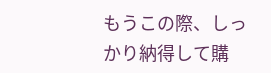もうこの際、しっかり納得して購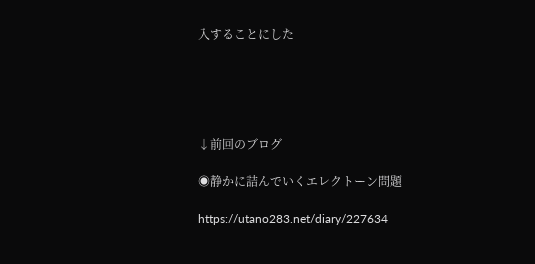入することにした





↓前回のブログ

◉静かに詰んでいくエレクトーン問題

https://utano283.net/diary/227634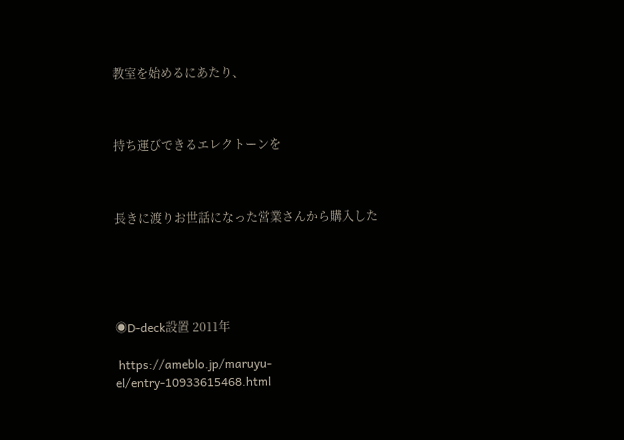教室を始めるにあたり、



持ち運びできるエレクトーンを



長きに渡りお世話になった営業さんから購入した





◉D-deck設置 2011年

 https://ameblo.jp/maruyu-el/entry-10933615468.html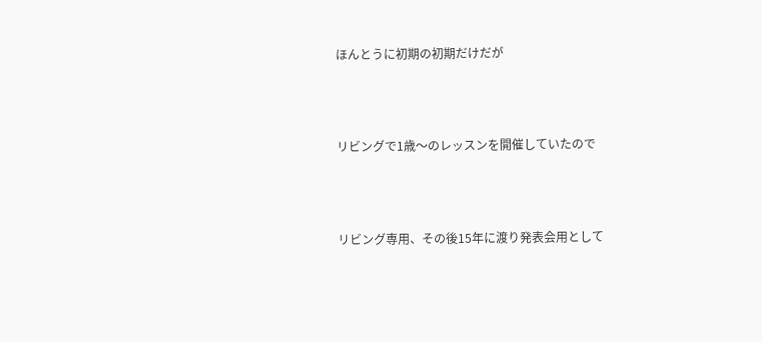ほんとうに初期の初期だけだが



リビングで1歳〜のレッスンを開催していたので



リビング専用、その後15年に渡り発表会用として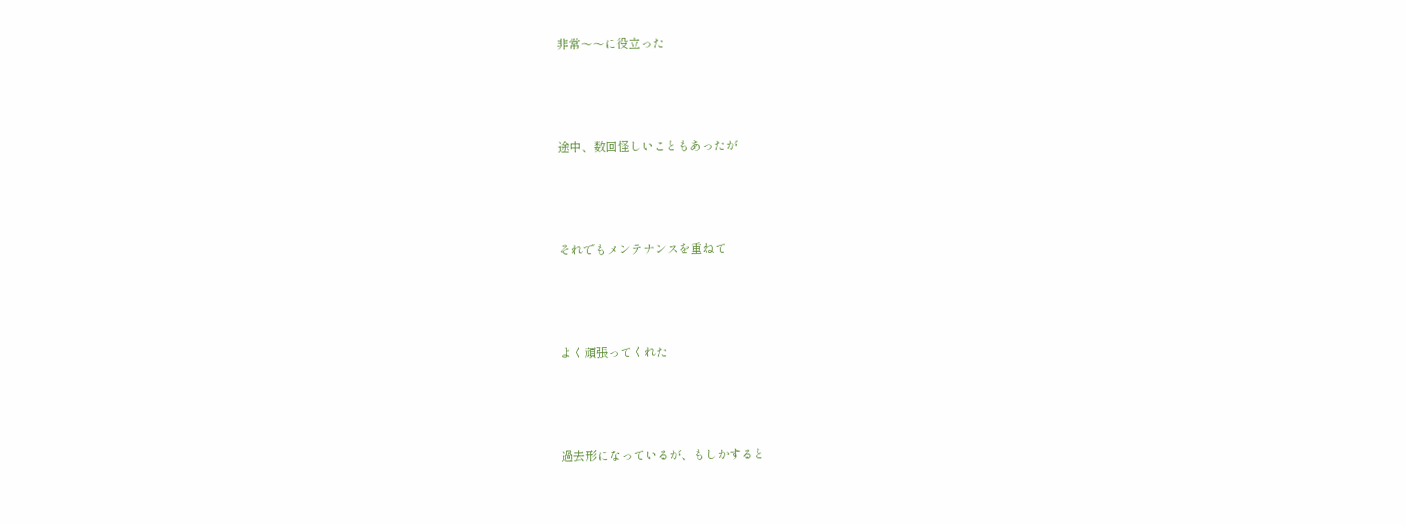非常〜〜に役立った



途中、数回怪しいこともあったが



それでもメンテナンスを重ねて



よく頑張ってくれた



過去形になっているが、もしかすると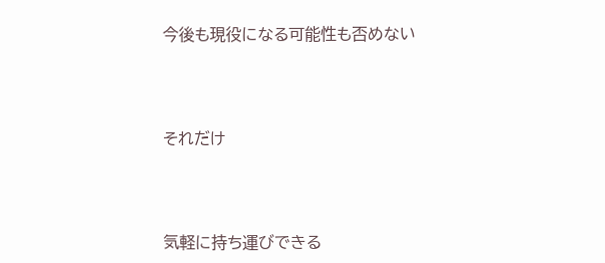今後も現役になる可能性も否めない



それだけ



気軽に持ち運びできる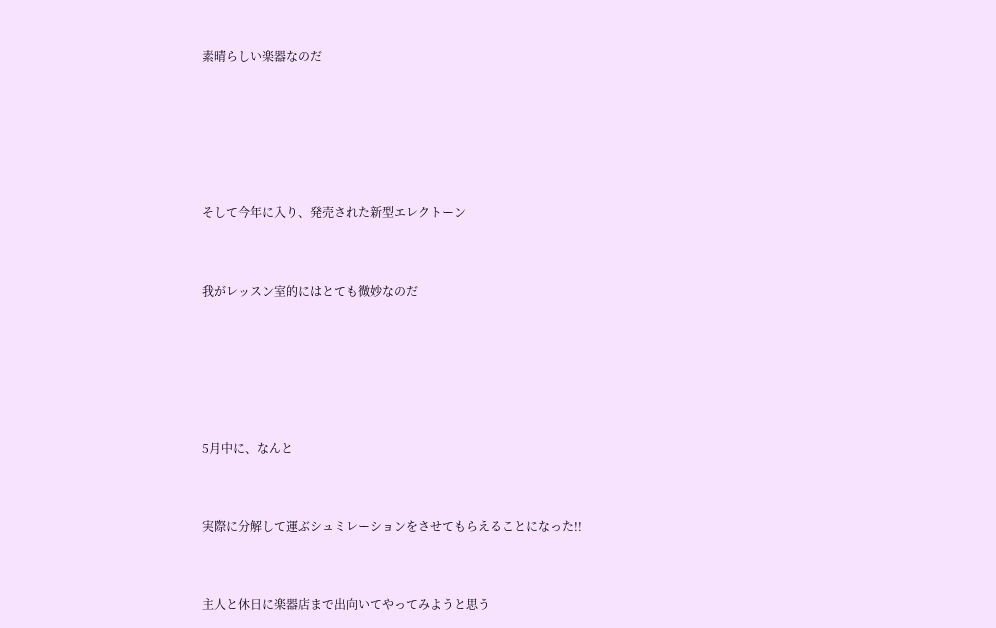素晴らしい楽器なのだ







そして今年に入り、発売された新型エレクトーン



我がレッスン室的にはとても微妙なのだ







5月中に、なんと



実際に分解して運ぶシュミレーションをさせてもらえることになった!!



主人と休日に楽器店まで出向いてやってみようと思う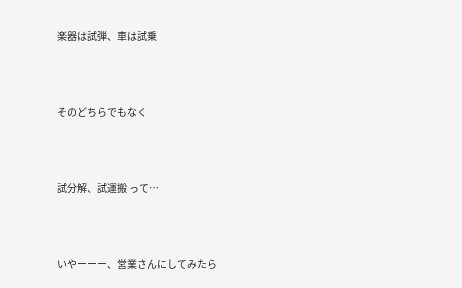楽器は試弾、車は試乗



そのどちらでもなく



試分解、試運搬 って…



いやーーー、営業さんにしてみたら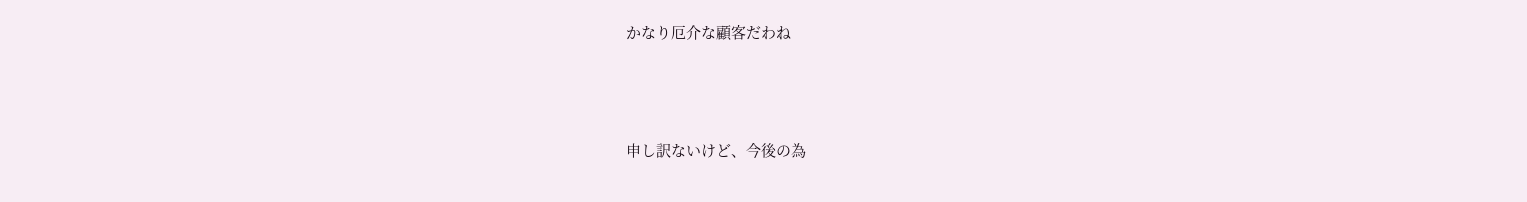かなり厄介な顧客だわね



申し訳ないけど、今後の為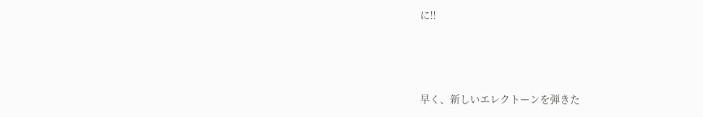に!!





早く、新しいエレクトーンを弾きた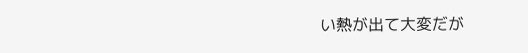い熱が出て大変だが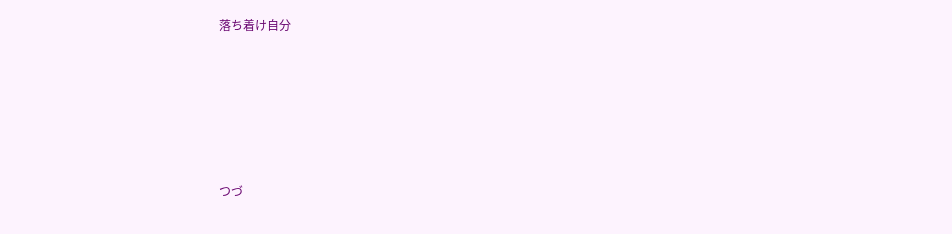落ち着け自分







つづ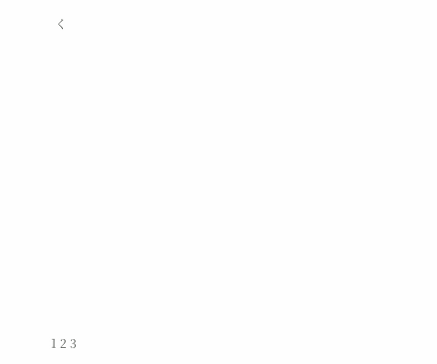く













1 2 3